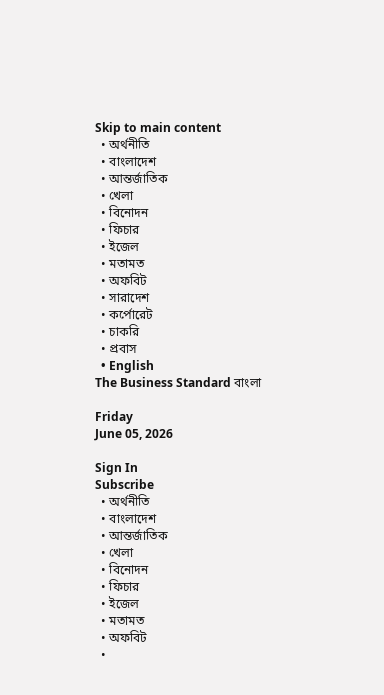Skip to main content
  • অর্থনীতি
  • বাংলাদেশ
  • আন্তর্জাতিক
  • খেলা
  • বিনোদন
  • ফিচার
  • ইজেল
  • মতামত
  • অফবিট
  • সারাদেশ
  • কর্পোরেট
  • চাকরি
  • প্রবাস
  • English
The Business Standard বাংলা

Friday
June 05, 2026

Sign In
Subscribe
  • অর্থনীতি
  • বাংলাদেশ
  • আন্তর্জাতিক
  • খেলা
  • বিনোদন
  • ফিচার
  • ইজেল
  • মতামত
  • অফবিট
  •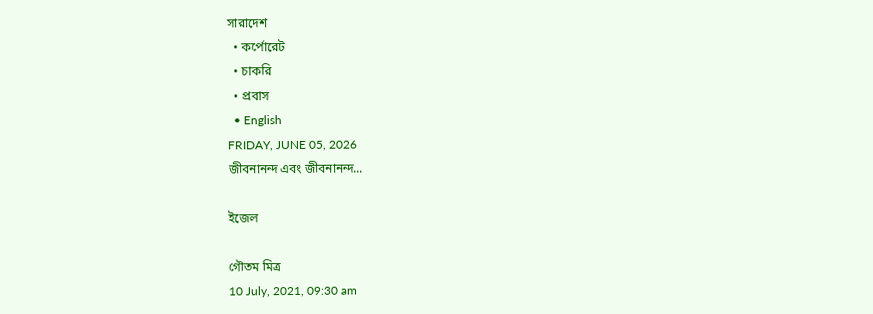সারাদেশ
  • কর্পোরেট
  • চাকরি
  • প্রবাস
  • English
FRIDAY, JUNE 05, 2026
জীবনানন্দ এবং জীবনানন্দ...

ইজেল

গৌতম মিত্র
10 July, 2021, 09:30 am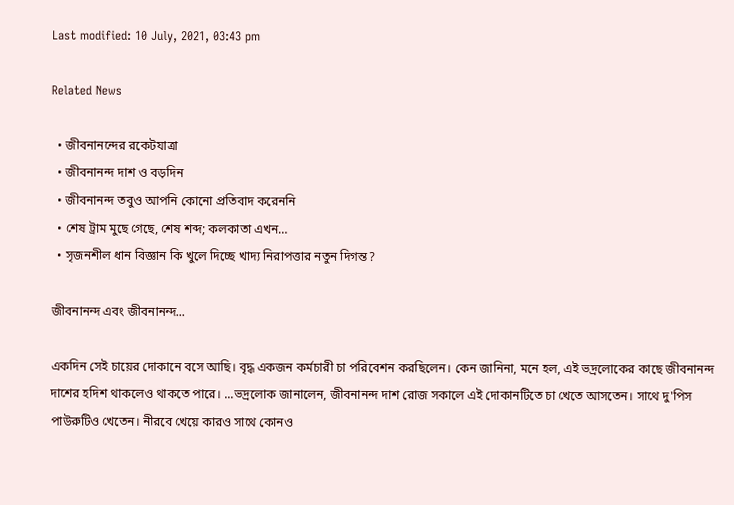Last modified: 10 July, 2021, 03:43 pm

Related News

  • জীবনানন্দের রকেটযাত্রা
  • জীবনানন্দ দাশ ও বড়দিন
  • জীবনানন্দ তবুও আপনি কোনো প্রতিবাদ করেননি
  • শেষ ট্রাম মুছে গেছে, শেষ শব্দ; কলকাতা এখন…
  • সৃজনশীল ধান বিজ্ঞান কি খুলে দিচ্ছে খাদ্য নিরাপত্তার নতুন দিগন্ত?

জীবনানন্দ এবং জীবনানন্দ...

একদিন সেই চায়ের দোকানে বসে আছি। বৃদ্ধ একজন কর্মচারী চা পরিবেশন করছিলেন। কেন জানিনা, মনে হল, এই ভদ্রলোকের কাছে জীবনানন্দ দাশের হদিশ থাকলেও থাকতে পারে। ...ভদ্রলোক জানালেন, জীবনানন্দ দাশ রোজ সকালে এই দোকানটিতে চা খেতে আসতেন। সাথে দু'পিস পাউরুটিও খেতেন। নীরবে খেয়ে কারও সাথে কোনও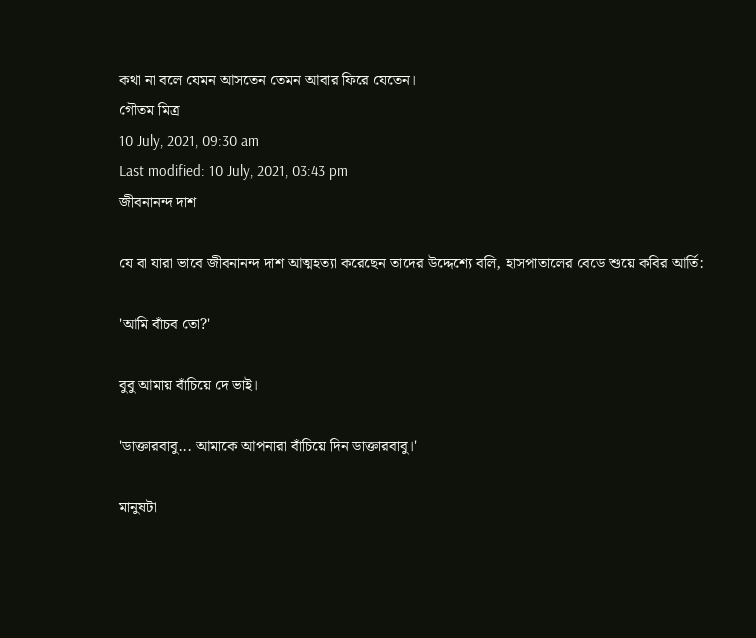কথা না বলে যেমন আসতেন তেমন আবার ফিরে যেতেন।
গৌতম মিত্র
10 July, 2021, 09:30 am
Last modified: 10 July, 2021, 03:43 pm
জীবনানন্দ দাশ

যে বা যারা ভাবে জীবনানন্দ দাশ আত্মহত্যা করেছেন তাদের উদ্দেশ্যে বলি, হাসপাতালের বেডে শুয়ে কবির আর্তি:

'আমি বাঁচব তো?'

বুবু আমায় বাঁচিয়ে দে ভাই।

'ডাক্তারবাবু... আমাকে আপনারা বাঁচিয়ে দিন ডাক্তারবাবু।'

মানুষটা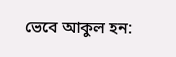ভেবে আকুল হন: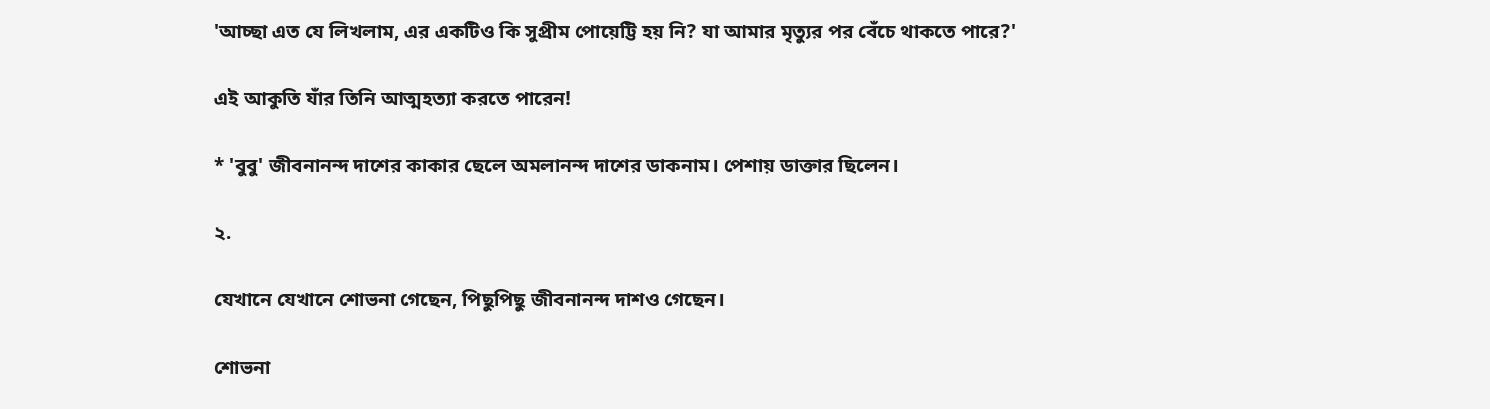'আচ্ছা এত যে লিখলাম, এর একটিও কি সুপ্রীম পোয়েট্টি হয় নি? যা আমার মৃত্যুর পর বেঁচে থাকতে পারে?'

এই আকুতি যাঁর তিনি আত্মহত্যা করতে পারেন!

* 'বুবু' জীবনানন্দ দাশের কাকার ছেলে অমলানন্দ দাশের ডাকনাম। পেশায় ডাক্তার ছিলেন।

২.

যেখানে যেখানে শোভনা গেছেন, পিছুপিছু জীবনানন্দ দাশও গেছেন।

শোভনা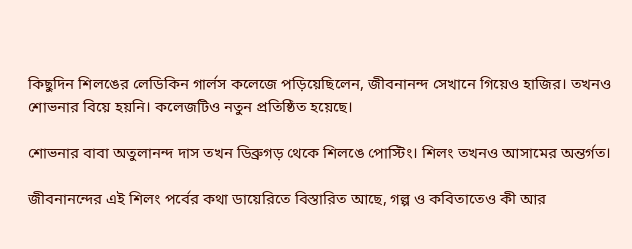কিছুদিন শিলঙের লেডিকিন গার্লস কলেজে পড়িয়েছিলেন, জীবনানন্দ সেখানে গিয়েও হাজির। তখনও শোভনার বিয়ে হয়নি। কলেজটিও নতুন প্রতিষ্ঠিত হয়েছে।

শোভনার বাবা অতুলানন্দ দাস তখন ডিব্রুগড় থেকে শিলঙে পোস্টিং। শিলং তখনও আসামের অন্তর্গত।

জীবনানন্দের এই শিলং পর্বের কথা ডায়েরিতে বিস্তারিত আছে, গল্প ও কবিতাতেও কী আর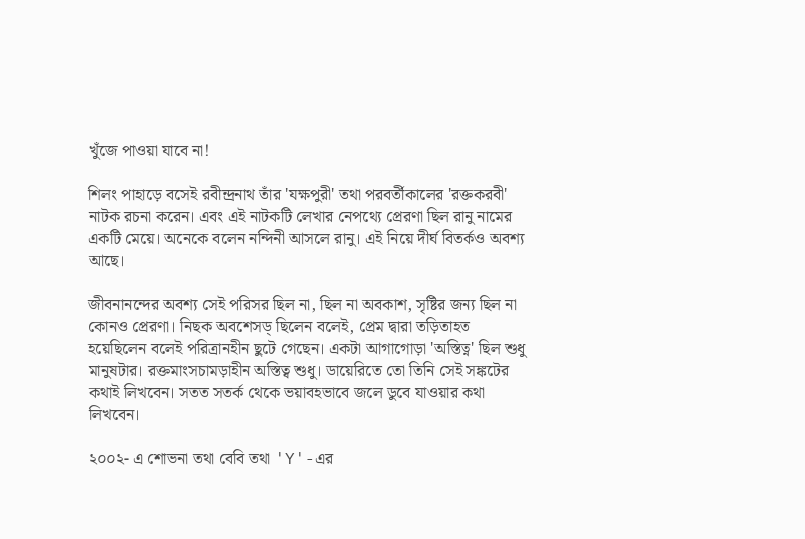খুঁজে পাওয়া যাবে না!

শিলং পাহাড়ে বসেই রবীন্দ্রনাথ তাঁর 'যক্ষপুরী' তথা পরবর্তীকালের 'রক্তকরবী' নাটক রচনা করেন। এবং এই নাটকটি লেখার নেপথ্যে প্রেরণা ছিল রানু নামের একটি মেয়ে। অনেকে বলেন নন্দিনী আসলে রানু। এই নিয়ে দীর্ঘ বিতর্কও অবশ্য আছে।

জীবনানন্দের অবশ্য সেই পরিসর ছিল না, ছিল না অবকাশ, সৃষ্টির জন্য ছিল না কোনও প্রেরণা। নিছক অবশেসড্ ছিলেন বলেই, প্রেম দ্বারা তড়িতাহত হয়েছিলেন বলেই পরিত্রানহীন ছুটে গেছেন। একটা আগাগোড়া 'অস্তিত্ন' ছিল শুধু মানুষটার। রক্তমাংসচামড়াহীন অস্তিত্ব শুধু। ডায়েরিতে তো তিনি সেই সঙ্কটের কথাই লিখবেন। সতত সতর্ক থেকে ভয়াবহভাবে জলে ডুবে যাওয়ার কথা লিখবেন।

২০০২- এ শোভনা তথা বেবি তথা 'Y'-এর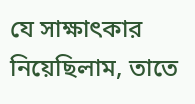যে সাক্ষাৎকার নিয়েছিলাম, তাতে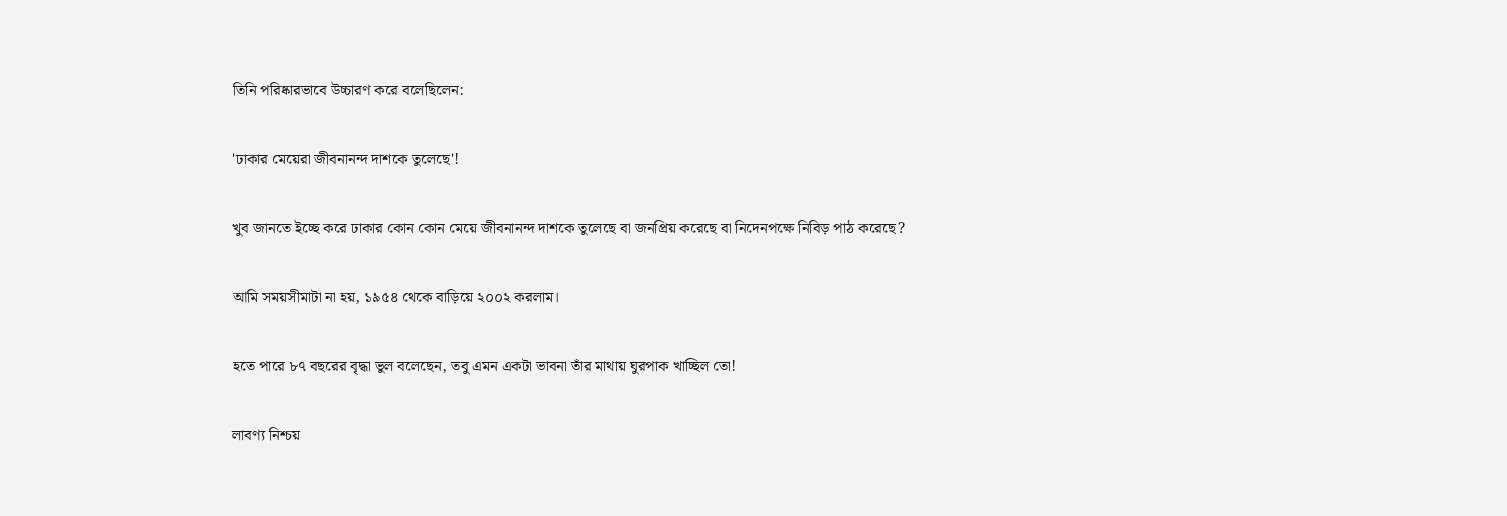তিনি পরিষ্কারভাবে উচ্চারণ করে বলেছিলেন:

'ঢাকার মেয়েরা জীবনানন্দ দাশকে তুলেছে'!

খুব জানতে ইচ্ছে করে ঢাকার কোন কোন মেয়ে জীবনানন্দ দাশকে তুলেছে বা জনপ্রিয় করেছে বা নিদেনপক্ষে নিবিড় পাঠ করেছে?

আমি সময়সীমাটা না হয়, ১৯৫৪ থেকে বাড়িয়ে ২০০২ করলাম।

হতে পারে ৮৭ বছরের বৃদ্ধা ভুল বলেছেন, তবু এমন একটা ভাবনা তাঁর মাথায় ঘুরপাক খাচ্ছিল তো!

লাবণ্য নিশ্চয়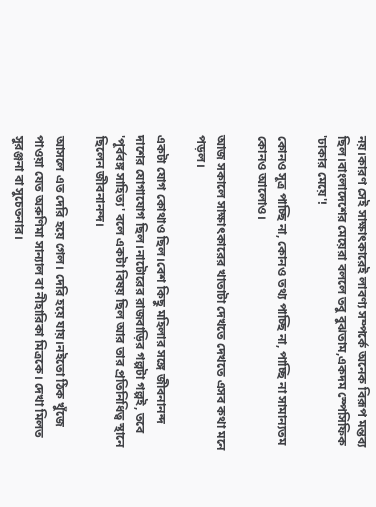নয়।কারণ সেই সাক্ষাৎকারেই লাবণ্য সম্পর্কে অনেক বিরূপ মন্তব্য ছিল।বাংলাদেশের মেয়েরা বললে তবু বুঝতাম,একদম স্পেসিফিক 'ঢাকার মেয়ে'!

কোনও সূত্র পাচ্ছি না, কোনও তথ্য পাচ্ছি না, পাচ্ছি না সামান্যতম কোনও আলোও।

আজ সকালে সাক্ষাৎকারের খাতাটা দেখতে দেখতে এসব কথা মনে পড়ল।

একটা যোগ কোথাও ছিল।বেশ কিছু মহিলার সঙ্গে জীবনানন্দ দাশের যোগাযোগ ছিল।নাটোরের রাজবাড়ির গল্পটা গল্পই, তবে 'পূর্ববঙ্গ সাহিত্য' বলে একটা বিষয় ছিল আর তার প্রতিনিধিত্ব স্থানে ছিলেন জীবনানন্দ।

আসলে এত দেরি হয়ে গেল। দেরি হয়ে যায়।নইতো ঠিক খুঁজে পাওয়া যেত অরুণিমা সান্যাল বা নীহারিকা মিত্রকে। দেখা মিলত সুরঞ্জনা বা সুচেতনার।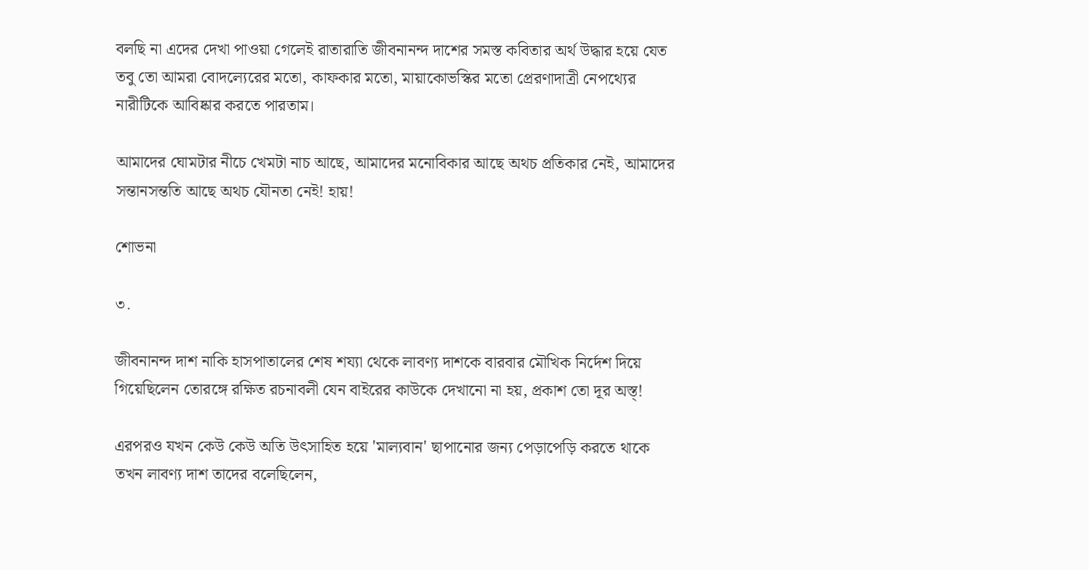বলছি না এদের দেখা পাওয়া গেলেই রাতারাতি জীবনানন্দ দাশের সমস্ত কবিতার অর্থ উদ্ধার হয়ে যেত তবু তো আমরা বোদল্যেরের মতো, কাফকার মতো, মায়াকোভস্কির মতো প্রেরণাদাত্রী নেপথ্যের নারীটিকে আবিষ্কার করতে পারতাম।

আমাদের ঘোমটার নীচে খেমটা নাচ আছে, আমাদের মনোবিকার আছে অথচ প্রতিকার নেই, আমাদের সন্তানসন্ততি আছে অথচ যৌনতা নেই! হায়!

শোভনা

৩.

জীবনানন্দ দাশ নাকি হাসপাতালের শেষ শয্যা থেকে লাবণ্য দাশকে বারবার মৌখিক নির্দেশ দিয়ে গিয়েছিলেন তোরঙ্গে রক্ষিত রচনাবলী যেন বাইরের কাউকে দেখানো না হয়, প্রকাশ তো দূর অস্ত্!

এরপরও যখন কেউ কেউ অতি উৎসাহিত হয়ে 'মাল্যবান' ছাপানোর জন্য পেড়াপেড়ি করতে থাকে তখন লাবণ্য দাশ তাদের বলেছিলেন,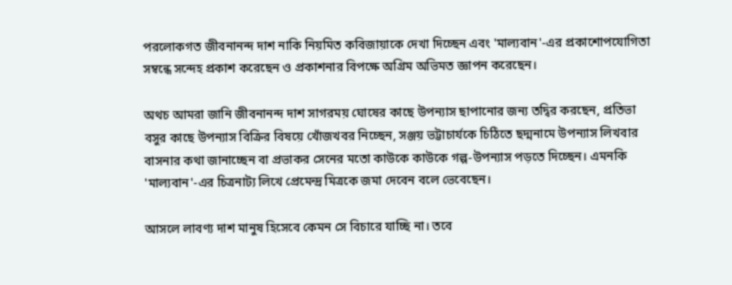পরলোকগত জীবনানন্দ দাশ নাকি নিয়মিত কবিজায়াকে দেখা দিচ্ছেন এবং 'মাল্যবান'-এর প্রকাশোপযোগিতা সম্বন্ধে সন্দেহ প্রকাশ করেছেন ও প্রকাশনার বিপক্ষে অগ্রিম অভিমত জ্ঞাপন করেছেন।

অথচ আমরা জানি জীবনানন্দ দাশ সাগরময় ঘোষের কাছে উপন্যাস ছাপানোর জন্য তদ্বির করছেন, প্রতিভা বসুর কাছে উপন্যাস বিক্রির বিষয়ে খোঁজখবর নিচ্ছেন, সঞ্জয় ভট্টাচার্যকে চিঠিতে ছদ্মনামে উপন্যাস লিখবার বাসনার কথা জানাচ্ছেন বা প্রভাকর সেনের মতো কাউকে কাউকে গল্প-উপন্যাস পড়তে দিচ্ছেন। এমনকি 'মাল্যবান'-এর চিত্রনাট্য লিখে প্রেমেন্দ্র মিত্রকে জমা দেবেন বলে ভেবেছেন।

আসলে লাবণ্য দাশ মানুষ হিসেবে কেমন সে বিচারে যাচ্ছি না। তবে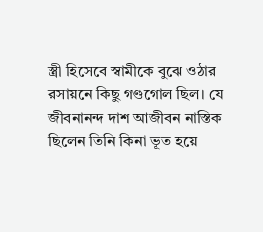স্ত্রী হিসেবে স্বামীকে বুঝে ওঠার রসায়নে কিছু গণ্ডগোল ছিল। যে জীবনানন্দ দাশ আজীবন নাস্তিক ছিলেন তিনি কিনা ভূত হয়ে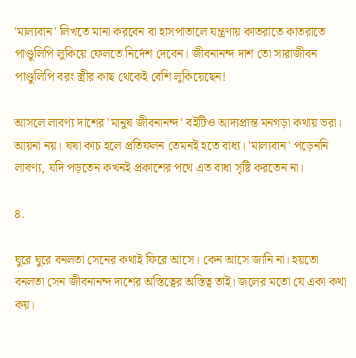'মাল্যবান' লিখতে মানা করবেন বা হাসপাতালে যন্ত্রণায় কাতরাতে কাতরাতে পাণ্ডুলিপি লুকিয়ে ফেলতে নির্দেশ দেবেন। জীবনানন্দ দাশ তো সারাজীবন পাণ্ডুলিপি বরং স্ত্রীর কাছ থেকেই বেশি লুকিয়েছেন!

আসলে লাবণ্য দাশের 'মানুষ জীবনানন্দ' বইটিও আদ্যপ্রান্ত মনগড়া কথায় ভরা। আয়না নয়। ঘষা কাচ হলে প্রতিফলন তেমনই হতে বাধ্য। 'মাল্যবান' পড়েননি লাবণ্য, যদি পড়তেন কখনই প্রকাশের পথে এত বাধা সৃষ্টি করতেন না।

৪.

ঘুরে ঘুরে বনলতা সেনের কথাই ফিরে আসে। কেন আসে জানি না। হয়তো বনলতা সেন জীবনানন্দ দাশের অস্তিত্বের অস্তিত্ব তাই। জলের মতো যে একা কথা কয়।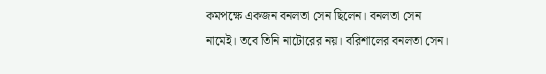কমপক্ষে একজন বনলতা সেন ছিলেন। বনলতা সেন নামেই। তবে তিনি নাটোরের নয়। বরিশালের বনলতা সেন।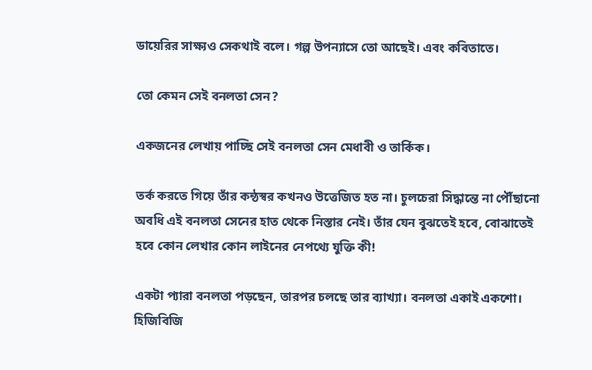ডায়েরির সাক্ষ্যও সেকথাই বলে। গল্প উপন্যাসে তো আছেই। এবং কবিতাতে।

তো কেমন সেই বনলতা সেন?

একজনের লেখায় পাচ্ছি সেই বনলতা সেন মেধাবী ও তার্কিক।

তর্ক করতে গিয়ে তাঁর কন্ঠস্বর কখনও উত্তেজিত হত না। চুলচেরা সিদ্ধান্তে না পৌঁছানো অবধি এই বনলতা সেনের হাত থেকে নিস্তার নেই। তাঁর যেন বুঝতেই হবে, বোঝাতেই হবে কোন লেখার কোন লাইনের নেপথ্যে যুক্তি কী!

একটা প্যারা বনলতা পড়ছেন, তারপর চলছে তার ব্যাখ্যা। বনলতা একাই একশো। হিজিবিজি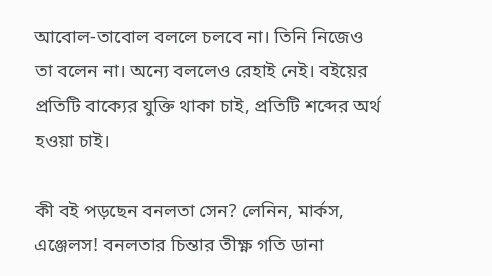আবোল-তাবোল বললে চলবে না। তিনি নিজেও তা বলেন না। অন্যে বললেও রেহাই নেই। বইয়ের প্রতিটি বাক্যের যুক্তি থাকা চাই, প্রতিটি শব্দের অর্থ হওয়া চাই।

কী বই পড়ছেন বনলতা সেন? লেনিন, মার্কস, এঞ্জেলস! বনলতার চিন্তার তীক্ষ্ণ গতি ডানা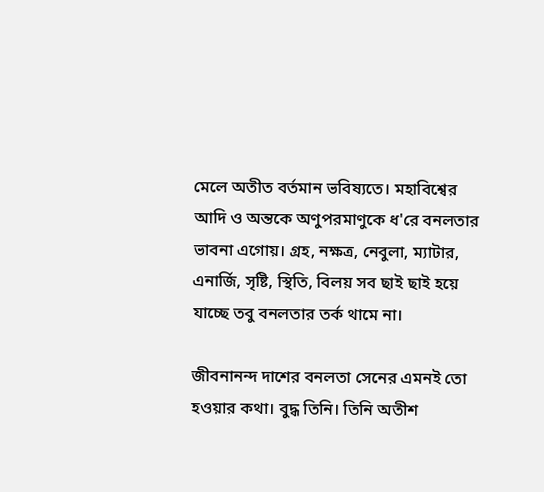মেলে অতীত বর্তমান ভবিষ্যতে। মহাবিশ্বের আদি ও অন্তকে অণুপরমাণুকে ধ'রে বনলতার ভাবনা এগোয়। গ্রহ, নক্ষত্র, নেবুলা, ম্যাটার, এনার্জি, সৃষ্টি, স্থিতি, বিলয় সব ছাই ছাই হয়ে যাচ্ছে তবু বনলতার তর্ক থামে না।

জীবনানন্দ দাশের বনলতা সেনের এমনই তো হওয়ার কথা। বুদ্ধ তিনি। তিনি অতীশ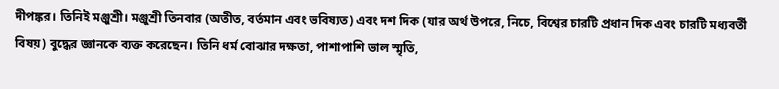দীপঙ্কর। তিনিই মঞ্জুশ্রী। মঞ্জুশ্রী তিনবার (অতীত, বর্তমান এবং ভবিষ্যত) এবং দশ দিক (যার অর্থ উপরে, নিচে, বিশ্বের চারটি প্রধান দিক এবং চারটি মধ্যবর্তী বিষয়) বুদ্ধের জ্ঞানকে ব্যক্ত করেছেন। তিনি ধর্ম বোঝার দক্ষতা, পাশাপাশি ভাল স্মৃতি,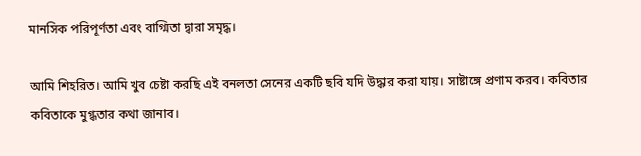মানসিক পরিপূর্ণতা এবং বাগ্মিতা দ্বারা সমৃদ্ধ।

আমি শিহরিত। আমি খুব চেষ্টা করছি এই বনলতা সেনের একটি ছবি যদি উদ্ধার করা যায়। সাষ্টাঙ্গে প্রণাম করব। কবিতার কবিতাকে মুগ্ধতার কথা জানাব।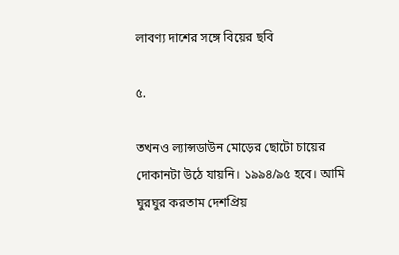লাবণ্য দাশের সঙ্গে বিয়ের ছবি

৫.

তখনও ল্যান্সডাউন মোড়ের ছোটো চায়ের দোকানটা উঠে যায়নি। ১৯৯৪/৯৫ হবে। আমি ঘুরঘুর করতাম দেশপ্রিয়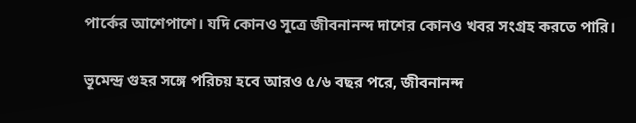পার্কের আশেপাশে। যদি কোনও সূত্রে জীবনানন্দ দাশের কোনও খবর সংগ্রহ করতে পারি।

ভূমেন্দ্র গুহর সঙ্গে পরিচয় হবে আরও ৫/৬ বছর পরে, জীবনানন্দ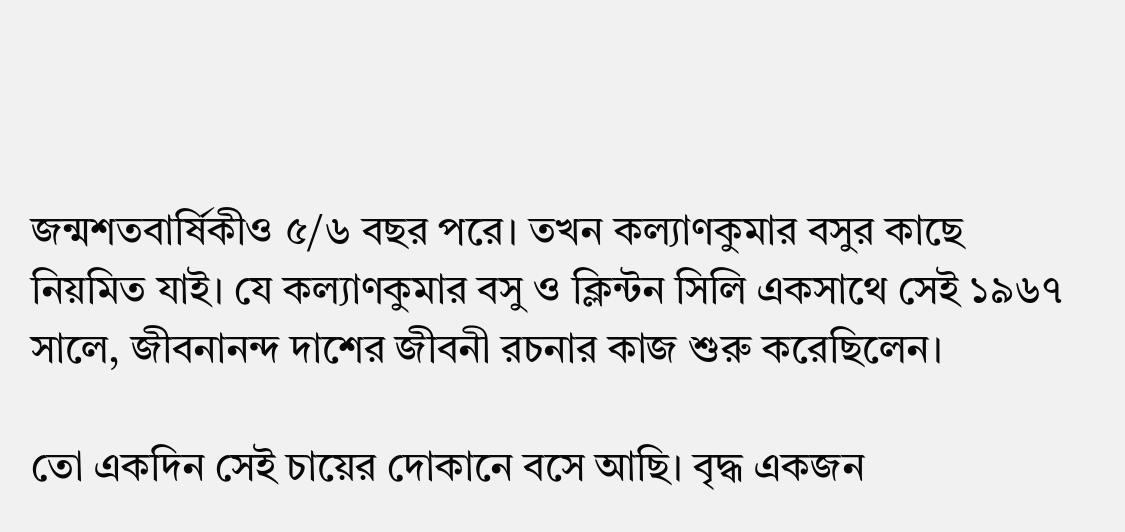জন্মশতবার্ষিকীও ৫/৬ বছর পরে। তখন কল্যাণকুমার বসুর কাছে নিয়মিত যাই। যে কল্যাণকুমার বসু ও ক্লিন্টন সিলি একসাথে সেই ১৯৬৭ সালে, জীবনানন্দ দাশের জীবনী রচনার কাজ শুরু করেছিলেন।

তো একদিন সেই চায়ের দোকানে বসে আছি। বৃদ্ধ একজন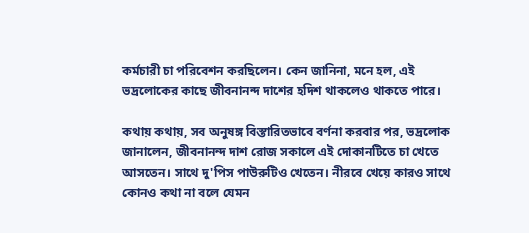কর্মচারী চা পরিবেশন করছিলেন। কেন জানিনা, মনে হল, এই ভদ্রলোকের কাছে জীবনানন্দ দাশের হদিশ থাকলেও থাকতে পারে।

কথায় কথায়, সব অনুষঙ্গ বিস্তারিতভাবে বর্ণনা করবার পর, ভদ্রলোক জানালেন, জীবনানন্দ দাশ রোজ সকালে এই দোকানটিতে চা খেতে আসতেন। সাথে দু'পিস পাউরুটিও খেতেন। নীরবে খেয়ে কারও সাথে কোনও কথা না বলে যেমন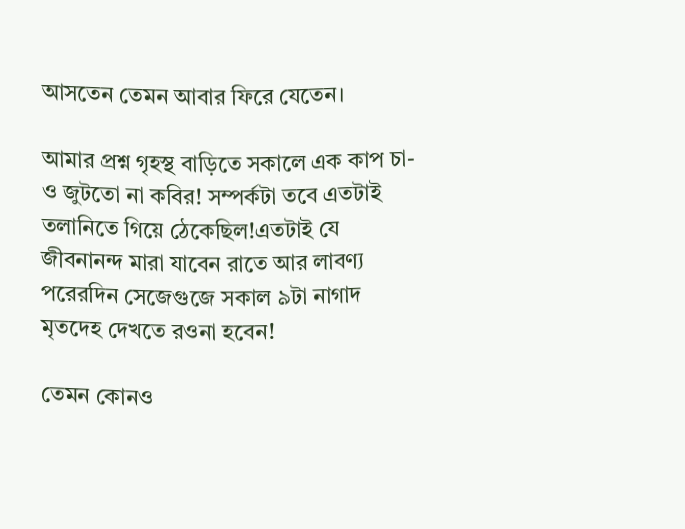আসতেন তেমন আবার ফিরে যেতেন।

আমার প্রশ্ন গৃহস্থ বাড়িতে সকালে এক কাপ চা-ও জুটতো না কবির! সম্পর্কটা তবে এতটাই তলানিতে গিয়ে ঠেকেছিল!এতটাই যে জীবনানন্দ মারা যাবেন রাতে আর লাবণ্য পরেরদিন সেজেগুজে সকাল ৯টা নাগাদ মৃতদেহ দেখতে রওনা হবেন!

তেমন কোনও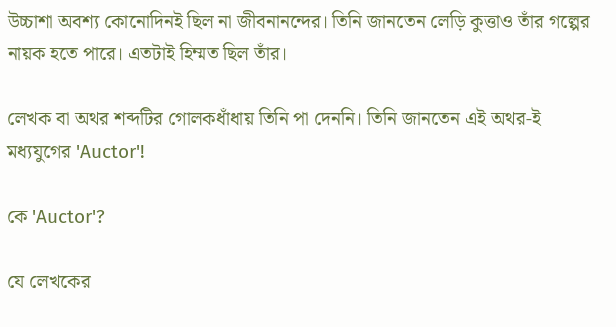উচ্চাশা অবশ্য কোনোদিনই ছিল না জীবনানন্দের। তিনি জানতেন লেড়ি কুত্তাও তাঁর গল্পের নায়ক হতে পারে। এতটাই হিম্মত ছিল তাঁর।

লেখক বা অথর শব্দটির গোলকধাঁধায় তিনি পা দেননি। তিনি জানতেন এই অথর-ই মধ্যযুগের 'Auctor'!

কে 'Auctor'?

যে লেখকের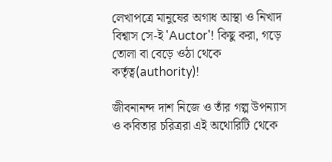লেখাপত্রে মানুষের অগাধ আস্থা ও নিখাদ বিশ্বাস সে-ই 'Auctor'! কিছু করা, গড়ে তোলা বা বেড়ে ওঠা থেকে কর্তৃত্ব(authority)!

জীবনানন্দ দাশ নিজে ও তাঁর গল্প উপন্যাস ও কবিতার চরিত্ররা এই অথোরিটি থেকে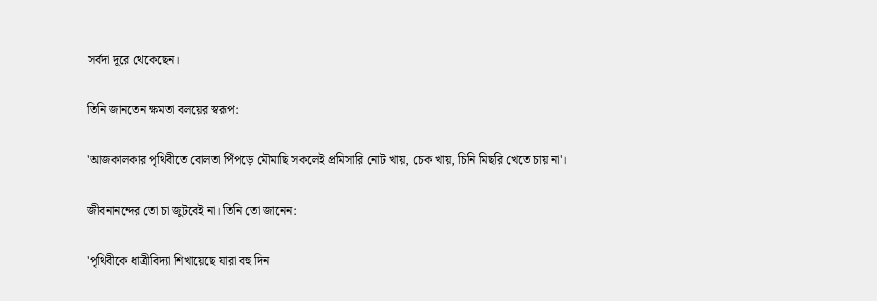সর্বদা দূরে থেকেছেন।

তিনি জানতেন ক্ষমতা বলয়ের স্বরূপ:

'আজকালকার পৃথিবীতে বোলতা পিঁপড়ে মৌমাছি সকলেই প্রমিসারি নোট খায়, চেক খায়, চিনি মিছরি খেতে চায় না'।

জীবনানন্দের তো চা জুটবেই না। তিনি তো জানেন:

'পৃথিবীকে ধাত্রীবিদ্যা শিখায়েছে যারা বহু দিন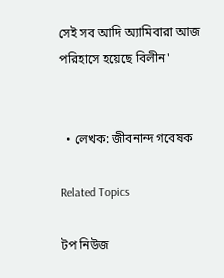সেই সব আদি অ্যামিবারা আজ পরিহাসে হয়েছে বিলীন'


  • লেখক: জীবনান্দ গবেষক

Related Topics

টপ নিউজ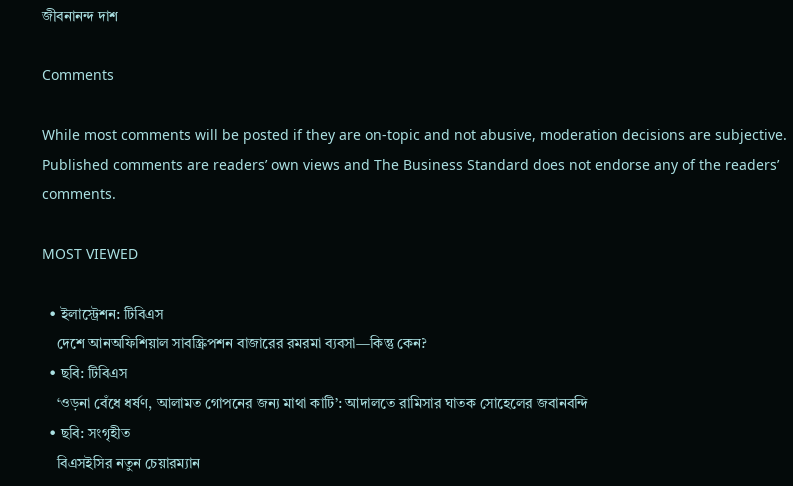জীবনানন্দ দাশ

Comments

While most comments will be posted if they are on-topic and not abusive, moderation decisions are subjective. Published comments are readers’ own views and The Business Standard does not endorse any of the readers’ comments.

MOST VIEWED

  • ইলাস্ট্রেশন: টিবিএস
    দেশে আনঅফিশিয়াল সাবস্ক্রিপশন বাজারের রমরমা ব্যবসা—কিন্তু কেন?
  • ছবি: টিবিএস
    ‘ওড়না বেঁধে ধর্ষণ, আলামত গোপনের জন্য মাথা কাটি’: আদালতে রামিসার ঘাতক সোহেলের জবানবন্দি
  • ছবি: সংগৃহীত
    বিএসইসির নতুন চেয়ারম্যান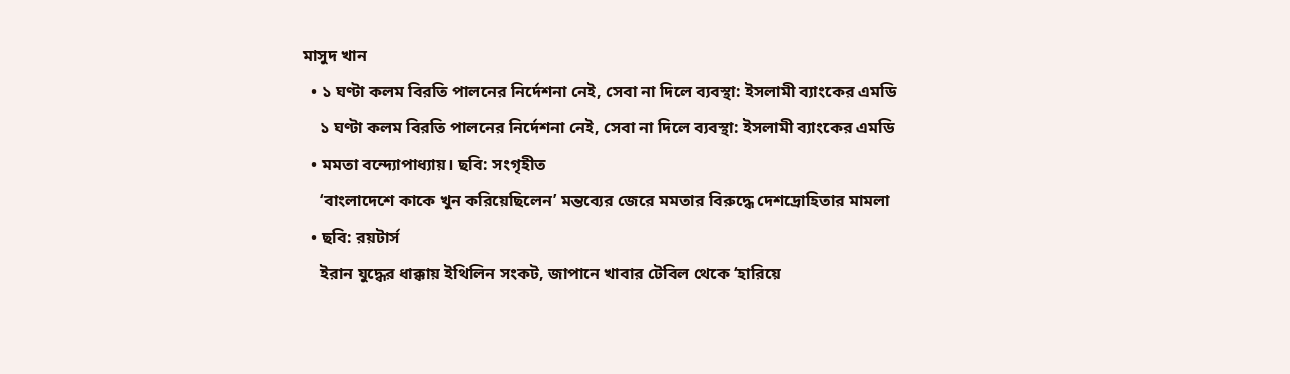মাসুদ খান
  • ১ ঘণ্টা কলম বিরতি পালনের নির্দেশনা নেই, সেবা না দিলে ব্যবস্থা: ইসলামী ব্যাংকের এমডি
    ১ ঘণ্টা কলম বিরতি পালনের নির্দেশনা নেই, সেবা না দিলে ব্যবস্থা: ইসলামী ব্যাংকের এমডি
  • মমতা বন্দ্যোপাধ্যায়। ছবি: সংগৃহীত
    ‘বাংলাদেশে কাকে খুন করিয়েছিলেন’ মন্তব্যের জেরে মমতার বিরুদ্ধে দেশদ্রোহিতার মামলা
  • ছবি: রয়টার্স
    ইরান যুদ্ধের ধাক্কায় ইথিলিন সংকট, জাপানে খাবার টেবিল থেকে ‘হারিয়ে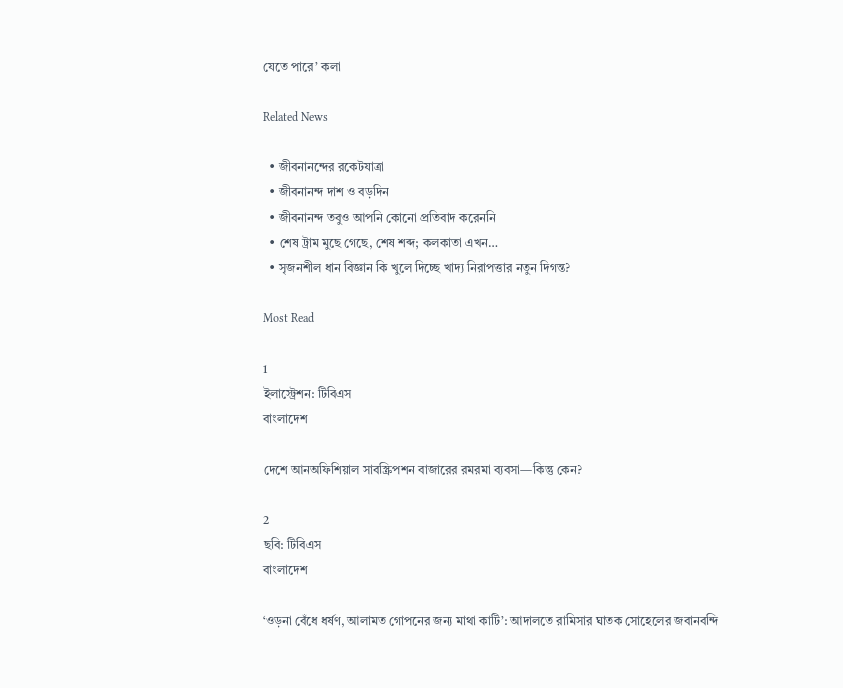যেতে পারে’ কলা

Related News

  • জীবনানন্দের রকেটযাত্রা
  • জীবনানন্দ দাশ ও বড়দিন
  • জীবনানন্দ তবুও আপনি কোনো প্রতিবাদ করেননি
  • শেষ ট্রাম মুছে গেছে, শেষ শব্দ; কলকাতা এখন…
  • সৃজনশীল ধান বিজ্ঞান কি খুলে দিচ্ছে খাদ্য নিরাপত্তার নতুন দিগন্ত?

Most Read

1
ইলাস্ট্রেশন: টিবিএস
বাংলাদেশ

দেশে আনঅফিশিয়াল সাবস্ক্রিপশন বাজারের রমরমা ব্যবসা—কিন্তু কেন?

2
ছবি: টিবিএস
বাংলাদেশ

‘ওড়না বেঁধে ধর্ষণ, আলামত গোপনের জন্য মাথা কাটি’: আদালতে রামিসার ঘাতক সোহেলের জবানবন্দি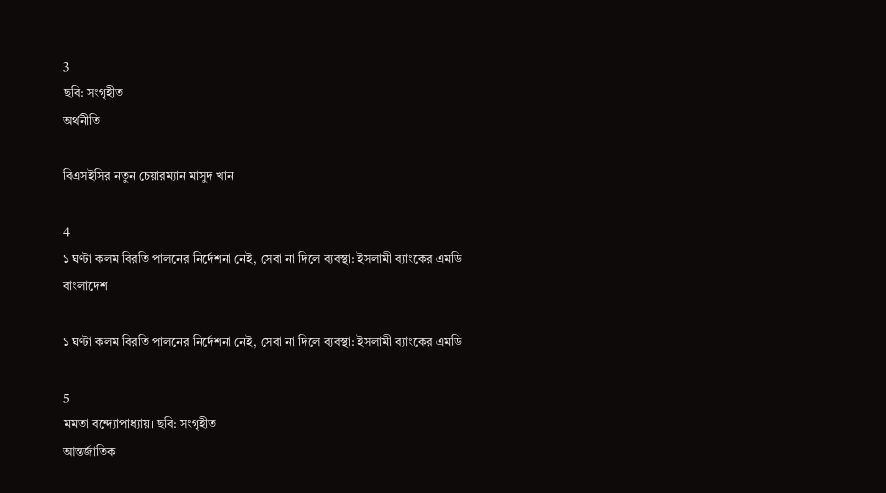3
ছবি: সংগৃহীত
অর্থনীতি

বিএসইসির নতুন চেয়ারম্যান মাসুদ খান

4
১ ঘণ্টা কলম বিরতি পালনের নির্দেশনা নেই, সেবা না দিলে ব্যবস্থা: ইসলামী ব্যাংকের এমডি
বাংলাদেশ

১ ঘণ্টা কলম বিরতি পালনের নির্দেশনা নেই, সেবা না দিলে ব্যবস্থা: ইসলামী ব্যাংকের এমডি

5
মমতা বন্দ্যোপাধ্যায়। ছবি: সংগৃহীত
আন্তর্জাতিক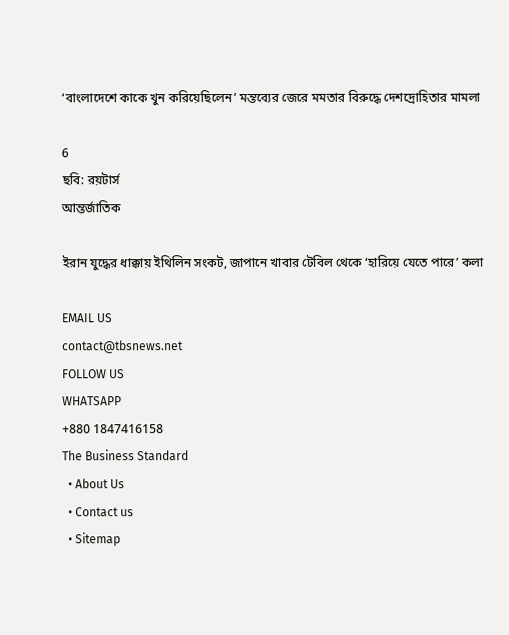‘বাংলাদেশে কাকে খুন করিয়েছিলেন’ মন্তব্যের জেরে মমতার বিরুদ্ধে দেশদ্রোহিতার মামলা

6
ছবি: রয়টার্স
আন্তর্জাতিক

ইরান যুদ্ধের ধাক্কায় ইথিলিন সংকট, জাপানে খাবার টেবিল থেকে ‘হারিয়ে যেতে পারে’ কলা

EMAIL US
contact@tbsnews.net
FOLLOW US
WHATSAPP
+880 1847416158
The Business Standard
  • About Us
  • Contact us
  • Sitemap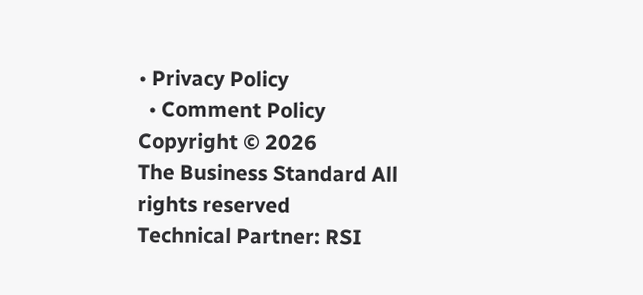• Privacy Policy
  • Comment Policy
Copyright © 2026
The Business Standard All rights reserved
Technical Partner: RSI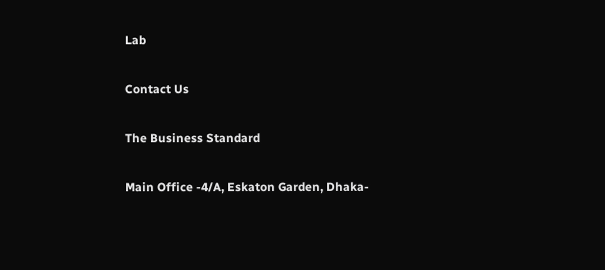Lab

Contact Us

The Business Standard

Main Office -4/A, Eskaton Garden, Dhaka-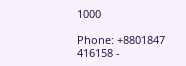1000

Phone: +8801847 416158 -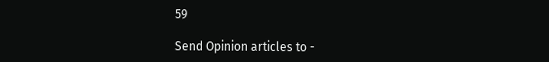59

Send Opinion articles to -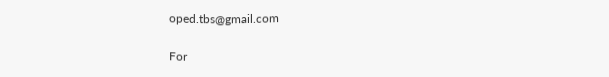oped.tbs@gmail.com

For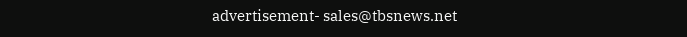advertisement- sales@tbsnews.net